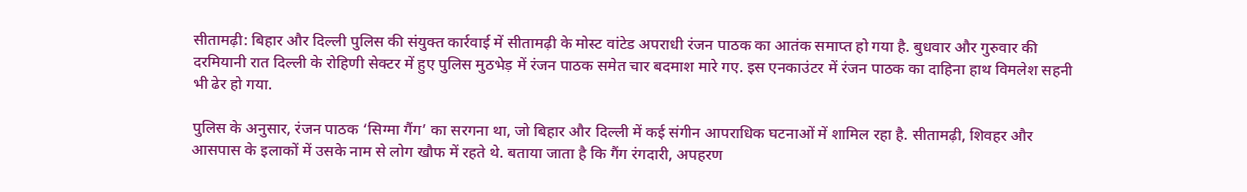सीतामढ़ी: बिहार और दिल्ली पुलिस की संयुक्त कार्रवाई में सीतामढ़ी के मोस्ट वांटेड अपराधी रंजन पाठक का आतंक समाप्त हो गया है. बुधवार और गुरुवार की दरमियानी रात दिल्ली के रोहिणी सेक्टर में हुए पुलिस मुठभेड़ में रंजन पाठक समेत चार बदमाश मारे गए. इस एनकाउंटर में रंजन पाठक का दाहिना हाथ विमलेश सहनी भी ढेर हो गया.

पुलिस के अनुसार, रंजन पाठक ‘सिग्मा गैंग’ का सरगना था, जो बिहार और दिल्ली में कई संगीन आपराधिक घटनाओं में शामिल रहा है. सीतामढ़ी, शिवहर और आसपास के इलाकों में उसके नाम से लोग खौफ में रहते थे. बताया जाता है कि गैंग रंगदारी, अपहरण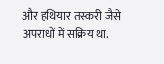और हथियार तस्करी जैसे अपराधों में सक्रिय था.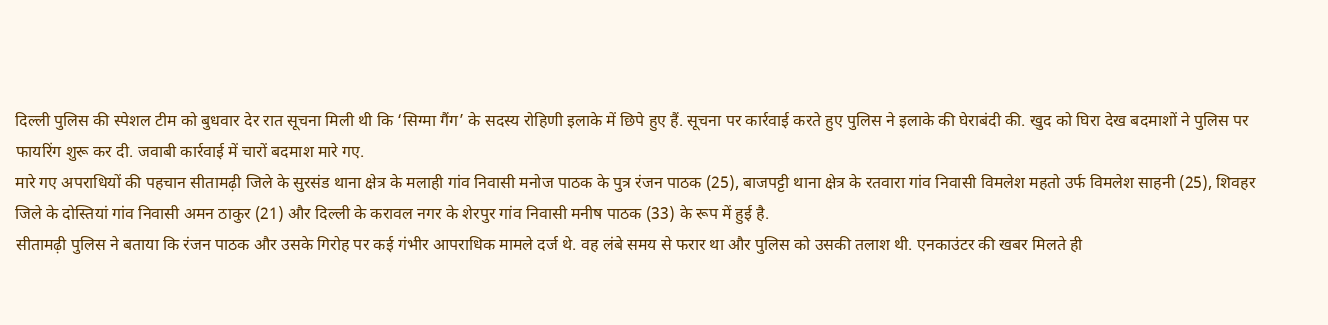दिल्ली पुलिस की स्पेशल टीम को बुधवार देर रात सूचना मिली थी कि ‘सिग्मा गैंग’ के सदस्य रोहिणी इलाके में छिपे हुए हैं. सूचना पर कार्रवाई करते हुए पुलिस ने इलाके की घेराबंदी की. खुद को घिरा देख बदमाशों ने पुलिस पर फायरिंग शुरू कर दी. जवाबी कार्रवाई में चारों बदमाश मारे गए.
मारे गए अपराधियों की पहचान सीतामढ़ी जिले के सुरसंड थाना क्षेत्र के मलाही गांव निवासी मनोज पाठक के पुत्र रंजन पाठक (25), बाजपट्टी थाना क्षेत्र के रतवारा गांव निवासी विमलेश महतो उर्फ विमलेश साहनी (25), शिवहर जिले के दोस्तियां गांव निवासी अमन ठाकुर (21) और दिल्ली के करावल नगर के शेरपुर गांव निवासी मनीष पाठक (33) के रूप में हुई है.
सीतामढ़ी पुलिस ने बताया कि रंजन पाठक और उसके गिरोह पर कई गंभीर आपराधिक मामले दर्ज थे. वह लंबे समय से फरार था और पुलिस को उसकी तलाश थी. एनकाउंटर की खबर मिलते ही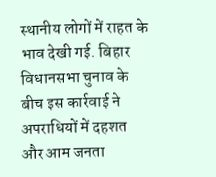स्थानीय लोगों में राहत के भाव देखी गई. बिहार विधानसभा चुनाव के बीच इस कार्रवाई ने अपराधियों में दहशत और आम जनता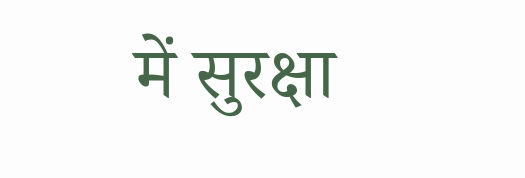में सुरक्षा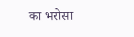का भरोसा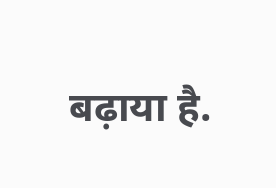बढ़ाया है.